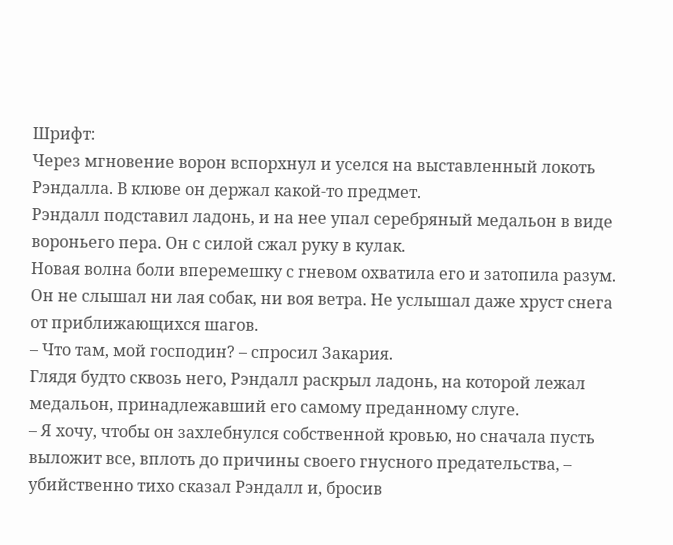Шрифт:
Через мгновение ворон вспорхнул и уселся на выставленный локоть Рэндалла. В клюве он держал какой-то предмет.
Рэндалл подставил ладонь, и на нее упал серебряный медальон в виде вороньего пера. Он с силой сжал руку в кулак.
Новая волна боли вперемешку с гневом охватила его и затопила разум. Он не слышал ни лая собак, ни воя ветра. Не услышал даже хруст снега от приближающихся шагов.
– Что там, мой господин? – спросил Закария.
Глядя будто сквозь него, Рэндалл раскрыл ладонь, на которой лежал медальон, принадлежавший его самому преданному слуге.
– Я хочу, чтобы он захлебнулся собственной кровью, но сначала пусть выложит все, вплоть до причины своего гнусного предательства, – убийственно тихо сказал Рэндалл и, бросив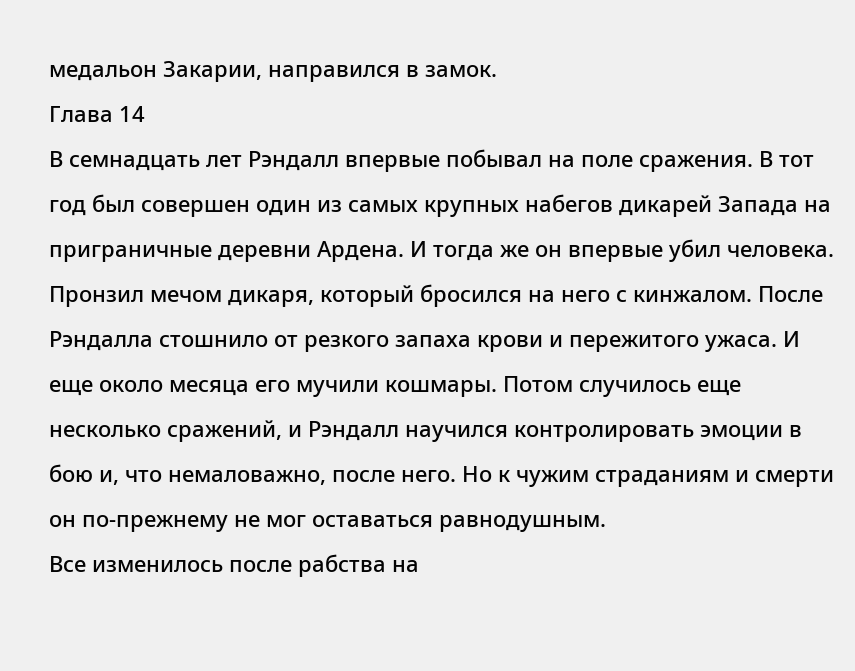медальон Закарии, направился в замок.
Глава 14
В семнадцать лет Рэндалл впервые побывал на поле сражения. В тот год был совершен один из самых крупных набегов дикарей Запада на приграничные деревни Ардена. И тогда же он впервые убил человека. Пронзил мечом дикаря, который бросился на него с кинжалом. После Рэндалла стошнило от резкого запаха крови и пережитого ужаса. И еще около месяца его мучили кошмары. Потом случилось еще несколько сражений, и Рэндалл научился контролировать эмоции в бою и, что немаловажно, после него. Но к чужим страданиям и смерти он по-прежнему не мог оставаться равнодушным.
Все изменилось после рабства на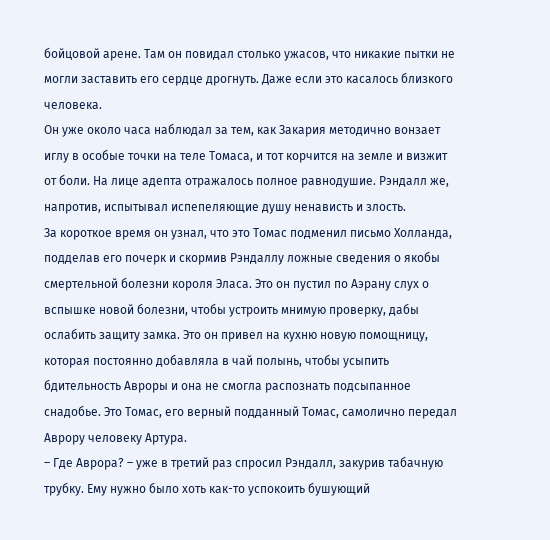бойцовой арене. Там он повидал столько ужасов, что никакие пытки не могли заставить его сердце дрогнуть. Даже если это касалось близкого человека.
Он уже около часа наблюдал за тем, как Закария методично вонзает иглу в особые точки на теле Томаса, и тот корчится на земле и визжит от боли. На лице адепта отражалось полное равнодушие. Рэндалл же, напротив, испытывал испепеляющие душу ненависть и злость.
За короткое время он узнал, что это Томас подменил письмо Холланда, подделав его почерк и скормив Рэндаллу ложные сведения о якобы смертельной болезни короля Эласа. Это он пустил по Аэрану слух о вспышке новой болезни, чтобы устроить мнимую проверку, дабы ослабить защиту замка. Это он привел на кухню новую помощницу, которая постоянно добавляла в чай полынь, чтобы усыпить бдительность Авроры и она не смогла распознать подсыпанное снадобье. Это Томас, его верный подданный Томас, самолично передал Аврору человеку Артура.
– Где Аврора? – уже в третий раз спросил Рэндалл, закурив табачную трубку. Ему нужно было хоть как-то успокоить бушующий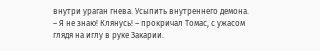внутри ураган гнева. Усыпить внутреннего демона.
– Я не знаю! Клянусь! – прокричал Томас, с ужасом глядя на иглу в руке Закарии.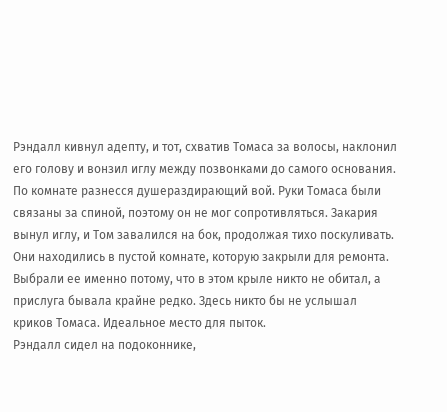Рэндалл кивнул адепту, и тот, схватив Томаса за волосы, наклонил его голову и вонзил иглу между позвонками до самого основания. По комнате разнесся душераздирающий вой. Руки Томаса были связаны за спиной, поэтому он не мог сопротивляться. Закария вынул иглу, и Том завалился на бок, продолжая тихо поскуливать.
Они находились в пустой комнате, которую закрыли для ремонта. Выбрали ее именно потому, что в этом крыле никто не обитал, а прислуга бывала крайне редко. Здесь никто бы не услышал криков Томаса. Идеальное место для пыток.
Рэндалл сидел на подоконнике,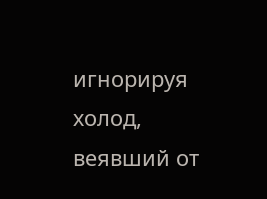игнорируя холод, веявший от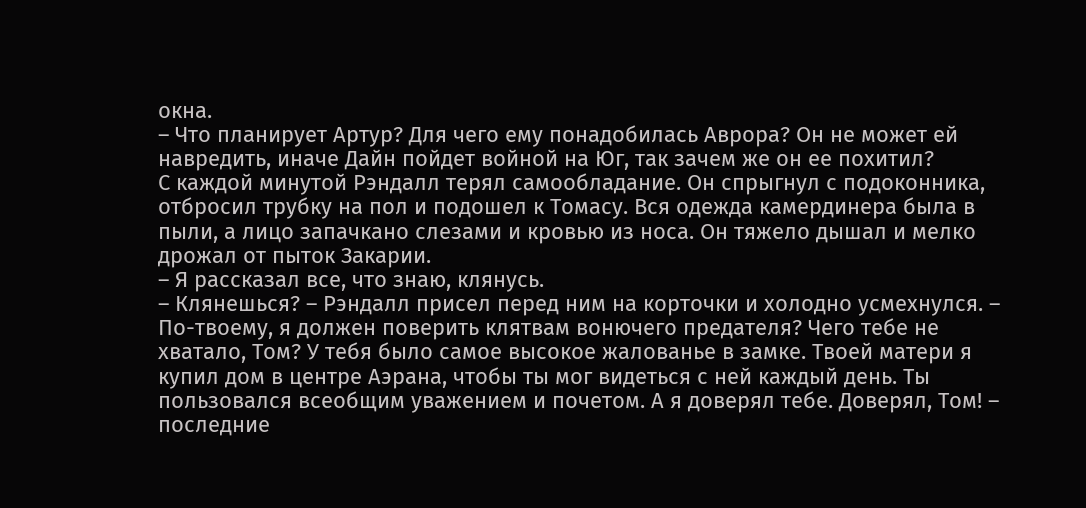окна.
– Что планирует Артур? Для чего ему понадобилась Аврора? Он не может ей навредить, иначе Дайн пойдет войной на Юг, так зачем же он ее похитил?
С каждой минутой Рэндалл терял самообладание. Он спрыгнул с подоконника, отбросил трубку на пол и подошел к Томасу. Вся одежда камердинера была в пыли, а лицо запачкано слезами и кровью из носа. Он тяжело дышал и мелко дрожал от пыток Закарии.
– Я рассказал все, что знаю, клянусь.
– Клянешься? – Рэндалл присел перед ним на корточки и холодно усмехнулся. – По-твоему, я должен поверить клятвам вонючего предателя? Чего тебе не хватало, Том? У тебя было самое высокое жалованье в замке. Твоей матери я купил дом в центре Аэрана, чтобы ты мог видеться с ней каждый день. Ты пользовался всеобщим уважением и почетом. А я доверял тебе. Доверял, Том! – последние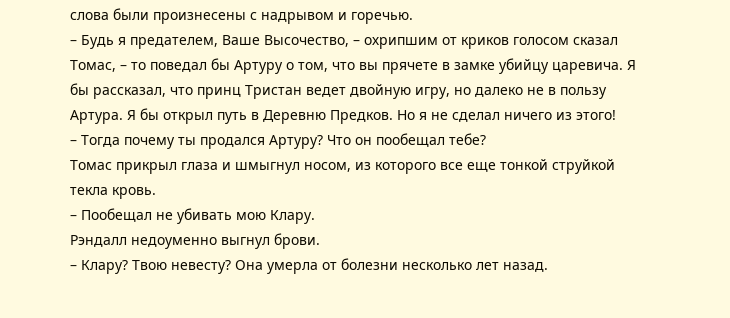слова были произнесены с надрывом и горечью.
– Будь я предателем, Ваше Высочество, – охрипшим от криков голосом сказал Томас, – то поведал бы Артуру о том, что вы прячете в замке убийцу царевича. Я бы рассказал, что принц Тристан ведет двойную игру, но далеко не в пользу Артура. Я бы открыл путь в Деревню Предков. Но я не сделал ничего из этого!
– Тогда почему ты продался Артуру? Что он пообещал тебе?
Томас прикрыл глаза и шмыгнул носом, из которого все еще тонкой струйкой текла кровь.
– Пообещал не убивать мою Клару.
Рэндалл недоуменно выгнул брови.
– Клару? Твою невесту? Она умерла от болезни несколько лет назад.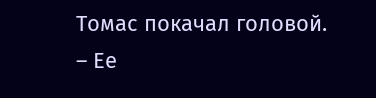Томас покачал головой.
– Ее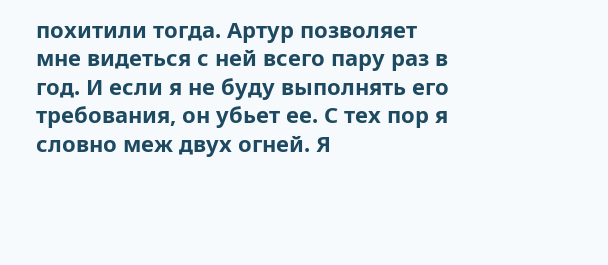похитили тогда. Артур позволяет мне видеться с ней всего пару раз в год. И если я не буду выполнять его требования, он убьет ее. С тех пор я словно меж двух огней. Я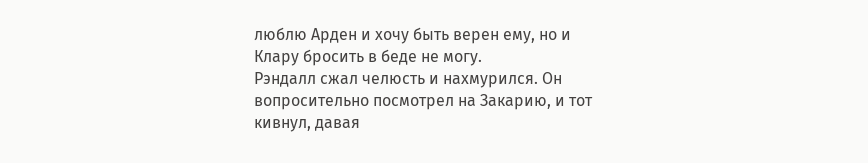люблю Арден и хочу быть верен ему, но и Клару бросить в беде не могу.
Рэндалл сжал челюсть и нахмурился. Он вопросительно посмотрел на Закарию, и тот кивнул, давая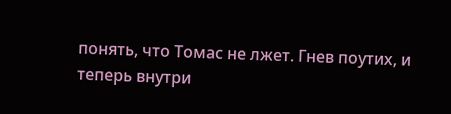понять, что Томас не лжет. Гнев поутих, и теперь внутри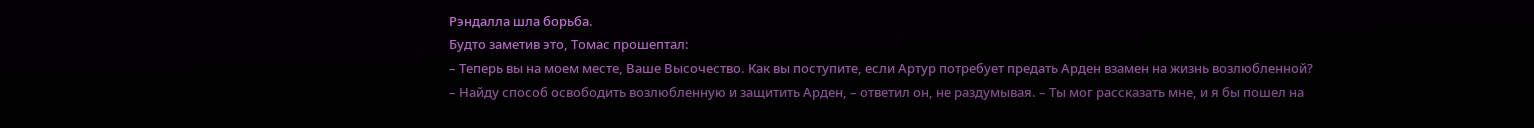Рэндалла шла борьба.
Будто заметив это, Томас прошептал:
– Теперь вы на моем месте, Ваше Высочество. Как вы поступите, если Артур потребует предать Арден взамен на жизнь возлюбленной?
– Найду способ освободить возлюбленную и защитить Арден, – ответил он, не раздумывая. – Ты мог рассказать мне, и я бы пошел на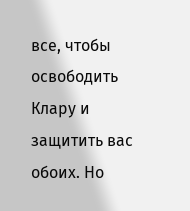все, чтобы освободить Клару и защитить вас обоих. Но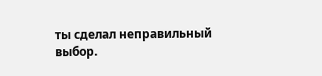ты сделал неправильный выбор.